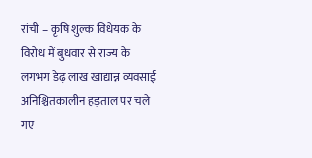रांची – कृषि शुल्क विधेयक के विरोध में बुधवार से राज्य के लगभग डेढ़ लाख खाद्यान्न व्यवसाई अनिश्चितकालीन हड़ताल पर चले गए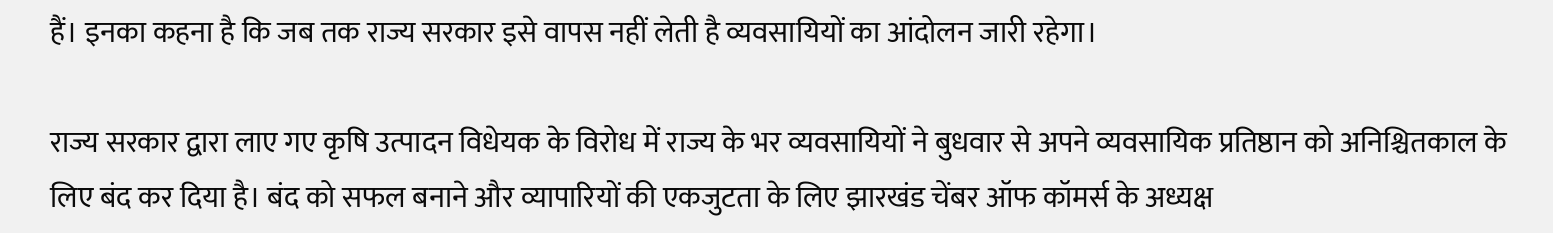हैं। इनका कहना है कि जब तक राज्य सरकार इसे वापस नहीं लेती है व्यवसायियों का आंदोलन जारी रहेगा।

राज्य सरकार द्वारा लाए गए कृषि उत्पादन विधेयक के विरोध में राज्य के भर व्यवसायियों ने बुधवार से अपने व्यवसायिक प्रतिष्ठान को अनिश्चितकाल के लिए बंद कर दिया है। बंद को सफल बनाने और व्यापारियों की एकजुटता के लिए झारखंड चेंबर ऑफ कॉमर्स के अध्यक्ष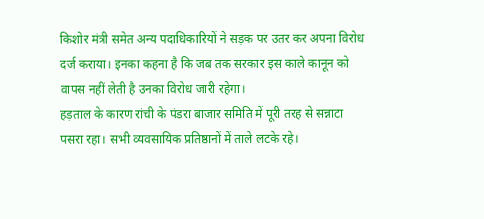किशोर मंत्री समेत अन्य पदाधिकारियों ने सड़क पर उतर कर अपना विरोध दर्ज कराया। इनका कहना है कि जब तक सरकार इस काले कानून को वापस नहीं लेती है उनका विरोध जारी रहेगा।
हड़ताल के कारण रांची के पंडरा बाजार समिति में पूरी तरह से सन्नाटा पसरा रहा। सभी व्यवसायिक प्रतिष्ठानों में ताले लटके रहे।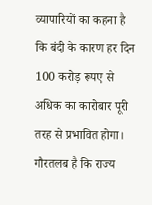व्यापारियों का कहना है कि बंदी के कारण हर दिन 100 करोड़ रूपए से अधिक का कारोबार पूरी तरह से प्रभावित होगा।
गौरतलब है कि राज्य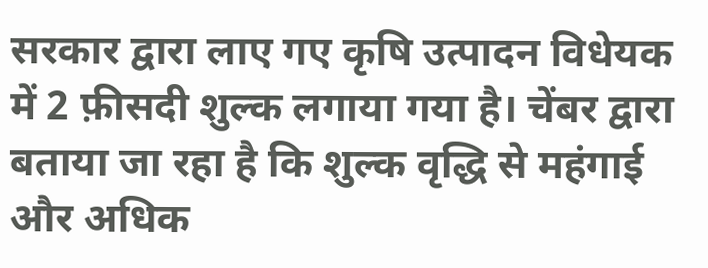सरकार द्वारा लाए गए कृषि उत्पादन विधेयक में 2 फ़ीसदी शुल्क लगाया गया है। चेंबर द्वारा बताया जा रहा है कि शुल्क वृद्धि से महंगाई और अधिक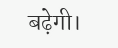बढ़ेगी।